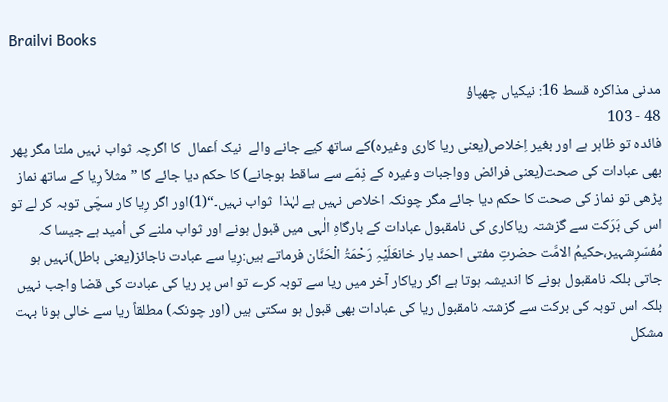Brailvi Books

مدنی مذاکرہ قسط 16: نیکیاں چھپاؤ
48 - 103
فائدہ تو ظاہر ہے اور بغیر اِخلاص(یعنی ریا کاری وغیرہ)کے ساتھ کیے جانے والے  نیک اَعمال  کا اگرچہ ثواب نہیں ملتا مگر پھر بھی عبادات کی صحت(یعنی فرائض وواجبات وغیرہ کے ذِمّے سے ساقط ہوجانے) کا حکم دیا جائے گا ”مثلاً رِیا کے ساتھ نماز پڑھی تو نماز کی صحت کا حکم دیا جائے مگر چونکہ اخلاص نہیں ہے لہٰذا  ثواب نہیں۔“(1)اور اگر رِیا کار سچّی توبہ کر لے تو اس کی بَرَکت سے گزشتہ ریاکاری کی نامقبول عبادات کے بارگاہِ الٰہی میں قبول ہونے اور ثواب ملنے کی اُمید ہے جیسا کہ مُفسّرِشہیر،حکیمُ الامَّت حضرتِ مفتی احمد یار خانعَلَیْہِ رَحْمَۃُ الْحَنَّان فرماتے ہیں:رِیا سے عبادت ناجائز(یعنی باطل)نہیں ہو جاتی بلکہ نامقبول ہونے کا اندیشہ ہوتا ہے اگر ریاکار آخر میں ریا سے توبہ کرے تو اس پر ریا کی عبادت کی قضا واجب نہیں بلکہ اس توبہ کی برکت سے گزشتہ نامقبول ریا کی عبادات بھی قبول ہو سکتی ہیں (اور چونکہ) مطلقاً ریا سے خالی ہونا بہت مشکل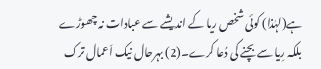ہے(لہٰذا) کوئی شخص ریا کے اندیشے سے عبادات نہ چھوڑے بلکہ رِیا سے بچنے کی دُعا کرے۔(2) بہرحال نیک اَعمال ترک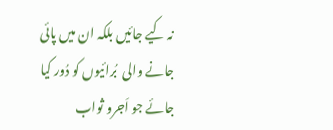نہ کیے جائیں بلکہ ان میں پائی جانے والی  بُرائیوں کو دُور کیا جائے جو اَجرو ثواب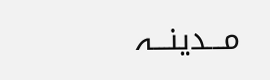مـــدینـــہ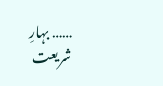…… بہارِ شریعت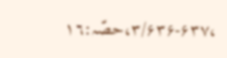،۳/۶۳۶-۶۳۷،حصّہ:١٦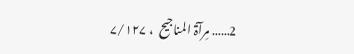2…… مِرآۃُ المناجیح  ، ۷/۱۲۷